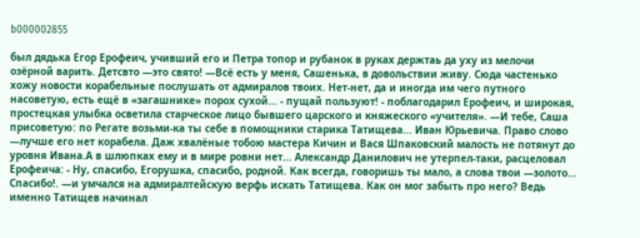b000002855

был дядька Егор Ерофеич, учивший его и Петра топор и рубанок в руках держтаь да уху из мелочи озёрной варить. Детсвто —это свято! —Всё есть у меня, Сашенька, в довольствии живу. Сюда частенько хожу новости корабельные послушать от адмиралов твоих. Нет-нет, да и иногда им чего путного насоветую, есть ещё в «загашнике» порох сухой... - пущай пользуют! - поблагодарил Ерофеич, и широкая, простецкая улыбка осветила старческое лицо бывшего царского и княжеского «учителя». —И тебе, Саша присоветую: по Регате возьми-ка ты себе в помощники старика Татищева... Иван Юрьевича. Право слово —лучше его нет корабела. Даж хвалёные тобою мастера Кичин и Вася Шпаковский малость не потянут до уровня Ивана.А в шлюпках ему и в мире ровни нет... Александр Данилович не утерпел-таки, расцеловал Ерофеича: - Ну, спасибо, Егорушка, спасибо, родной. Как всегда, говоришь ты мало, а слова твои —золото... Спасибо!. —и умчался на адмиралтейскую верфь искать Татищева. Как он мог забыть про него? Ведь именно Татищев начинал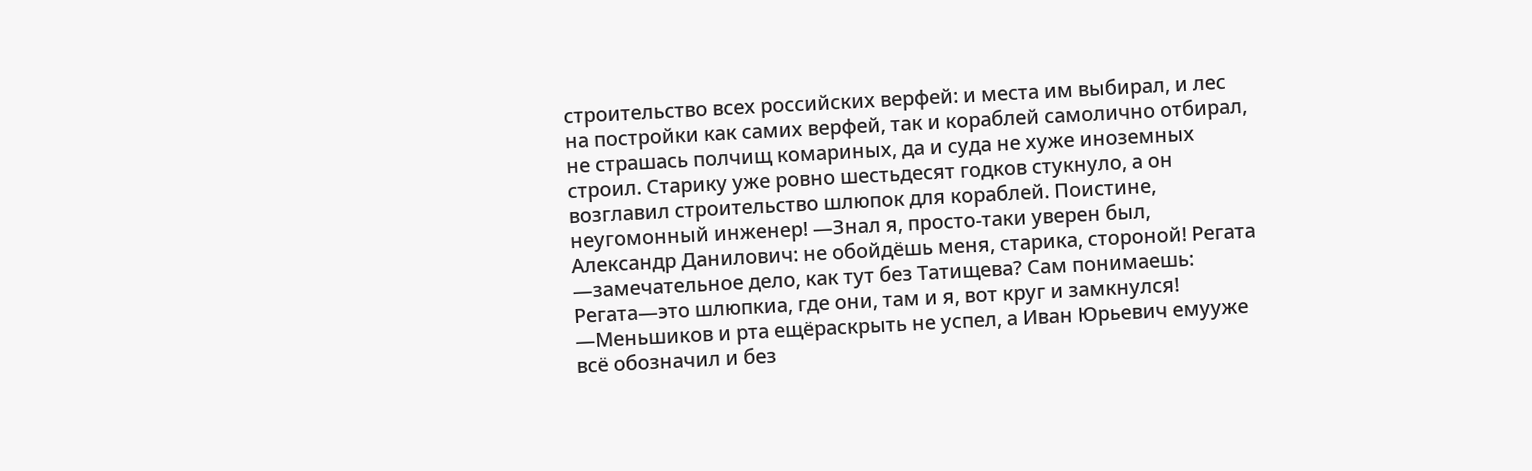строительство всех российских верфей: и места им выбирал, и лес на постройки как самих верфей, так и кораблей самолично отбирал, не страшась полчищ комариных, да и суда не хуже иноземных строил. Старику уже ровно шестьдесят годков стукнуло, а он возглавил строительство шлюпок для кораблей. Поистине, неугомонный инженер! —Знал я, просто-таки уверен был, Александр Данилович: не обойдёшь меня, старика, стороной! Регата —замечательное дело, как тут без Татищева? Сам понимаешь: Регата—это шлюпкиа, где они, там и я, вот круг и замкнулся! —Меньшиков и рта ещёраскрыть не успел, а Иван Юрьевич емууже всё обозначил и без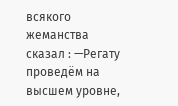всякого жеманства сказал : —Регату проведём на высшем уровне,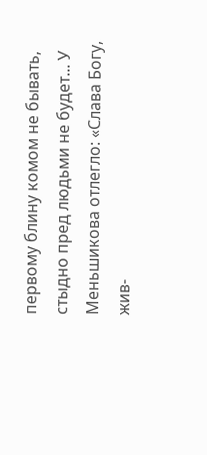первому блину комом не бывать, стыдно пред людьми не будет... У Меньшикова отлегло: «Слава Богу, жив-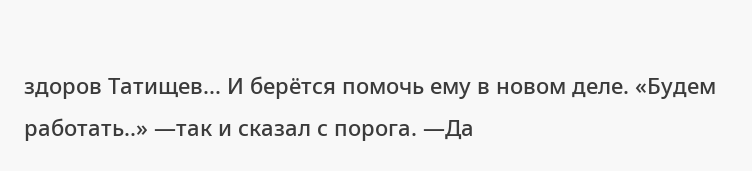здоров Татищев... И берётся помочь ему в новом деле. «Будем работать..» —так и сказал с порога. —Да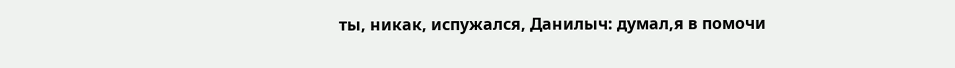ты, никак, испужался, Данилыч: думал,я в помочи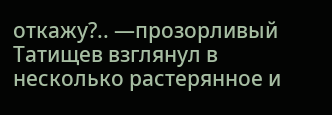откажу?.. —прозорливый Татищев взглянул в несколько растерянное и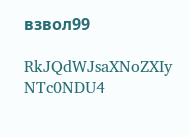взвол99

RkJQdWJsaXNoZXIy NTc0NDU4